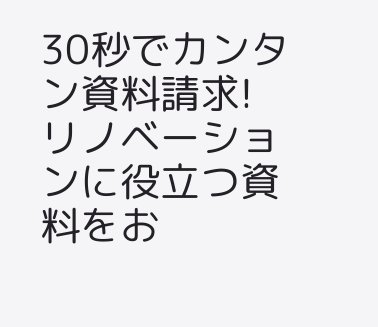30秒でカンタン資料請求!
リノベーションに役立つ資料をお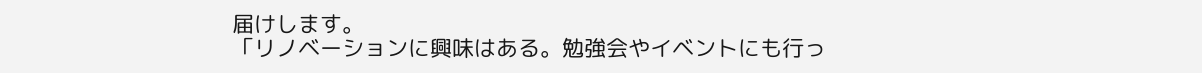届けします。
「リノベーションに興味はある。勉強会やイベントにも行っ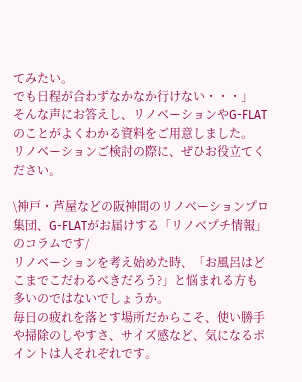てみたい。
でも日程が合わずなかなか行けない・・・」
そんな声にお答えし、リノベーションやG-FLATのことがよくわかる資料をご用意しました。
リノベーションご検討の際に、ぜひお役立てください。

\神戸・芦屋などの阪神間のリノベーションプロ集団、G-FLATがお届けする「リノベプチ情報」のコラムです/
リノベーションを考え始めた時、「お風呂はどこまでこだわるべきだろう?」と悩まれる方も多いのではないでしょうか。
毎日の疲れを落とす場所だからこそ、使い勝手や掃除のしやすさ、サイズ感など、気になるポイントは人それぞれです。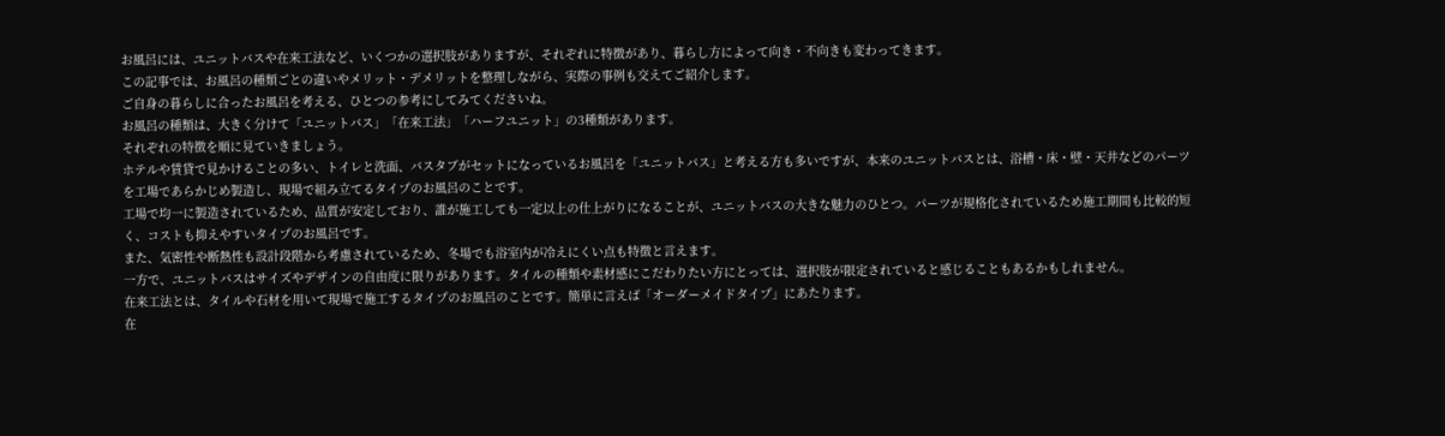お風呂には、ユニットバスや在来工法など、いくつかの選択肢がありますが、それぞれに特徴があり、暮らし方によって向き・不向きも変わってきます。
この記事では、お風呂の種類ごとの違いやメリット・デメリットを整理しながら、実際の事例も交えてご紹介します。
ご自身の暮らしに合ったお風呂を考える、ひとつの参考にしてみてくださいね。
お風呂の種類は、大きく分けて「ユニットバス」「在来工法」「ハーフユニット」の3種類があります。
それぞれの特徴を順に見ていきましょう。
ホテルや賃貸で見かけることの多い、トイレと洗面、バスタブがセットになっているお風呂を「ユニットバス」と考える方も多いですが、本来のユニットバスとは、浴槽・床・壁・天井などのパーツを工場であらかじめ製造し、現場で組み立てるタイプのお風呂のことです。
工場で均一に製造されているため、品質が安定しており、誰が施工しても一定以上の仕上がりになることが、ユニットバスの大きな魅力のひとつ。パーツが規格化されているため施工期間も比較的短く、コストも抑えやすいタイプのお風呂です。
また、気密性や断熱性も設計段階から考慮されているため、冬場でも浴室内が冷えにくい点も特徴と言えます。
一方で、ユニットバスはサイズやデザインの自由度に限りがあります。タイルの種類や素材感にこだわりたい方にとっては、選択肢が限定されていると感じることもあるかもしれません。
在来工法とは、タイルや石材を用いて現場で施工するタイプのお風呂のことです。簡単に言えば「オーダーメイドタイプ」にあたります。
在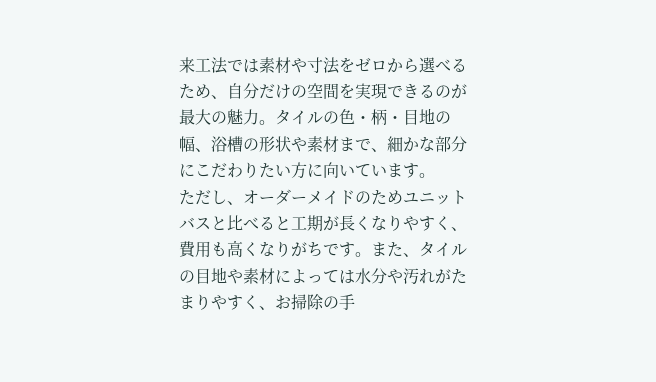来工法では素材や寸法をゼロから選べるため、自分だけの空間を実現できるのが最大の魅力。タイルの色・柄・目地の幅、浴槽の形状や素材まで、細かな部分にこだわりたい方に向いています。
ただし、オーダーメイドのためユニットバスと比べると工期が長くなりやすく、費用も高くなりがちです。また、タイルの目地や素材によっては水分や汚れがたまりやすく、お掃除の手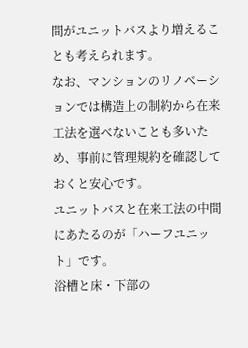間がユニットバスより増えることも考えられます。
なお、マンションのリノベーションでは構造上の制約から在来工法を選べないことも多いため、事前に管理規約を確認しておくと安心です。
ユニットバスと在来工法の中間にあたるのが「ハーフユニット」です。
浴槽と床・下部の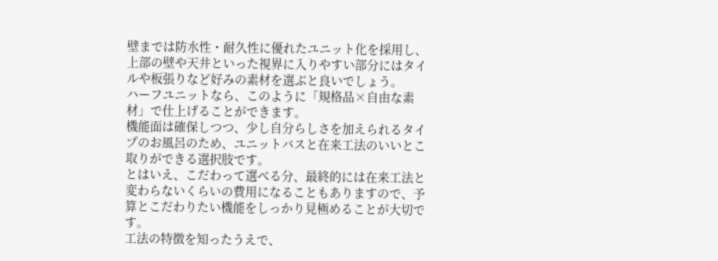壁までは防水性・耐久性に優れたユニット化を採用し、上部の壁や天井といった視界に入りやすい部分にはタイルや板張りなど好みの素材を選ぶと良いでしょう。
ハーフユニットなら、このように「規格品×自由な素材」で仕上げることができます。
機能面は確保しつつ、少し自分らしさを加えられるタイプのお風呂のため、ユニットバスと在来工法のいいとこ取りができる選択肢です。
とはいえ、こだわって選べる分、最終的には在来工法と変わらないくらいの費用になることもありますので、予算とこだわりたい機能をしっかり見極めることが大切です。
工法の特徴を知ったうえで、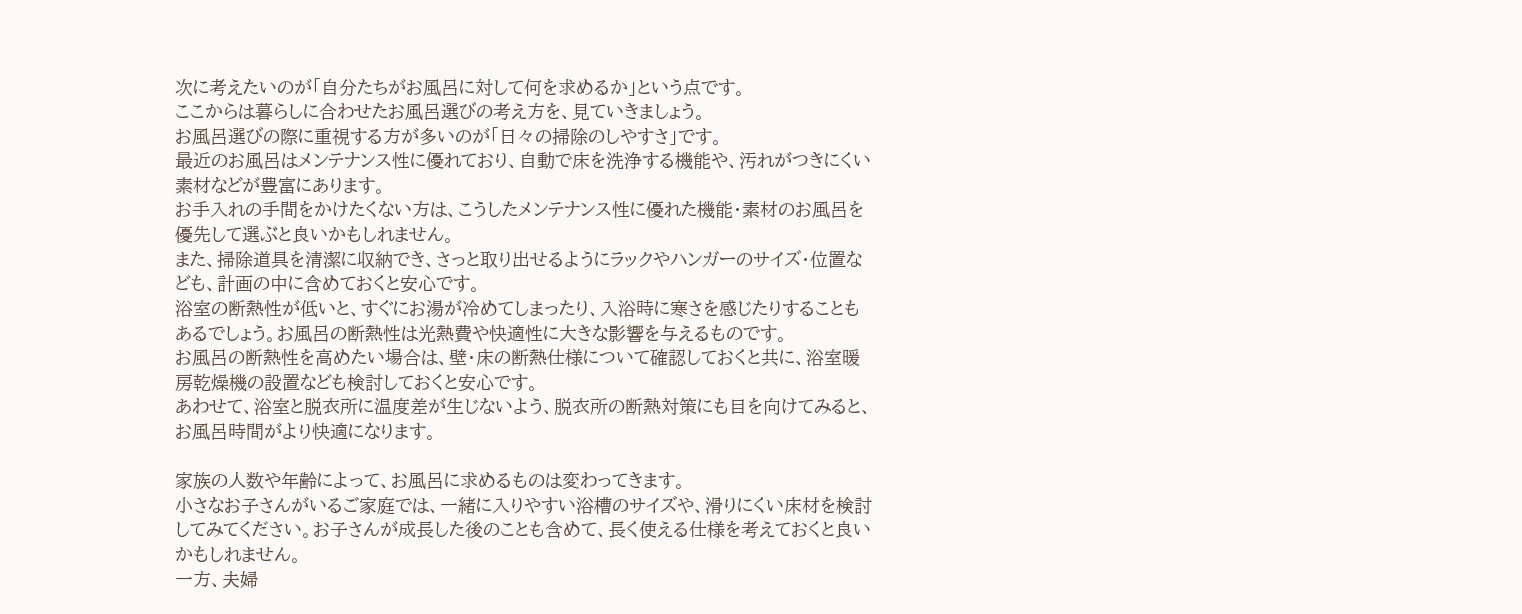次に考えたいのが「自分たちがお風呂に対して何を求めるか」という点です。
ここからは暮らしに合わせたお風呂選びの考え方を、見ていきましょう。
お風呂選びの際に重視する方が多いのが「日々の掃除のしやすさ」です。
最近のお風呂はメンテナンス性に優れており、自動で床を洗浄する機能や、汚れがつきにくい素材などが豊富にあります。
お手入れの手間をかけたくない方は、こうしたメンテナンス性に優れた機能・素材のお風呂を優先して選ぶと良いかもしれません。
また、掃除道具を清潔に収納でき、さっと取り出せるようにラックやハンガーのサイズ・位置なども、計画の中に含めておくと安心です。
浴室の断熱性が低いと、すぐにお湯が冷めてしまったり、入浴時に寒さを感じたりすることもあるでしょう。お風呂の断熱性は光熱費や快適性に大きな影響を与えるものです。
お風呂の断熱性を高めたい場合は、壁・床の断熱仕様について確認しておくと共に、浴室暖房乾燥機の設置なども検討しておくと安心です。
あわせて、浴室と脱衣所に温度差が生じないよう、脱衣所の断熱対策にも目を向けてみると、お風呂時間がより快適になります。

家族の人数や年齢によって、お風呂に求めるものは変わってきます。
小さなお子さんがいるご家庭では、一緒に入りやすい浴槽のサイズや、滑りにくい床材を検討してみてください。お子さんが成長した後のことも含めて、長く使える仕様を考えておくと良いかもしれません。
一方、夫婦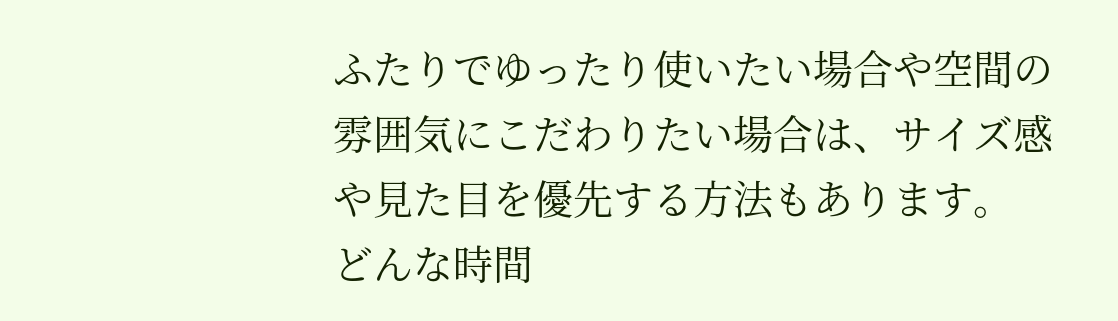ふたりでゆったり使いたい場合や空間の雰囲気にこだわりたい場合は、サイズ感や見た目を優先する方法もあります。
どんな時間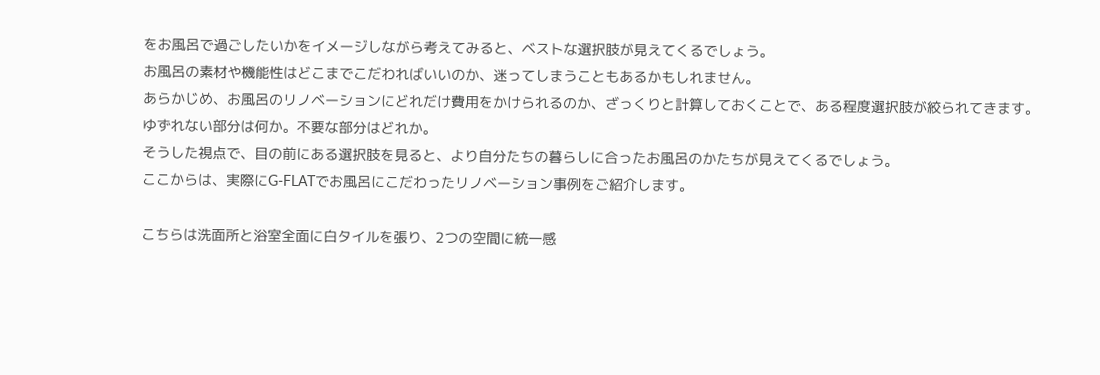をお風呂で過ごしたいかをイメージしながら考えてみると、ベストな選択肢が見えてくるでしょう。
お風呂の素材や機能性はどこまでこだわればいいのか、迷ってしまうこともあるかもしれません。
あらかじめ、お風呂のリノベーションにどれだけ費用をかけられるのか、ざっくりと計算しておくことで、ある程度選択肢が絞られてきます。
ゆずれない部分は何か。不要な部分はどれか。
そうした視点で、目の前にある選択肢を見ると、より自分たちの暮らしに合ったお風呂のかたちが見えてくるでしょう。
ここからは、実際にG-FLATでお風呂にこだわったリノベーション事例をご紹介します。

こちらは洗面所と浴室全面に白タイルを張り、2つの空間に統一感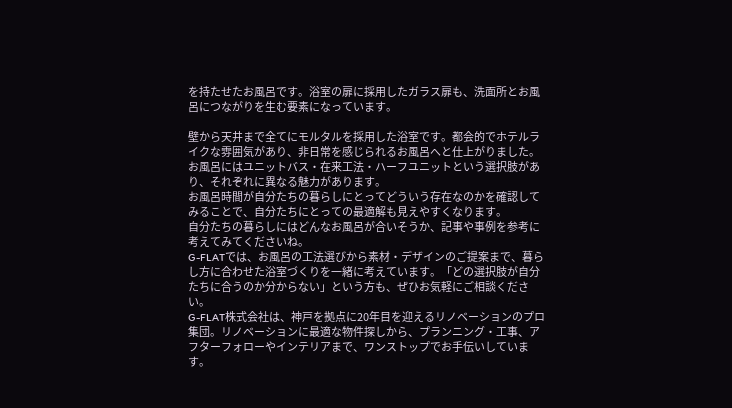を持たせたお風呂です。浴室の扉に採用したガラス扉も、洗面所とお風呂につながりを生む要素になっています。

壁から天井まで全てにモルタルを採用した浴室です。都会的でホテルライクな雰囲気があり、非日常を感じられるお風呂へと仕上がりました。
お風呂にはユニットバス・在来工法・ハーフユニットという選択肢があり、それぞれに異なる魅力があります。
お風呂時間が自分たちの暮らしにとってどういう存在なのかを確認してみることで、自分たちにとっての最適解も見えやすくなります。
自分たちの暮らしにはどんなお風呂が合いそうか、記事や事例を参考に考えてみてくださいね。
G-FLATでは、お風呂の工法選びから素材・デザインのご提案まで、暮らし方に合わせた浴室づくりを一緒に考えています。「どの選択肢が自分たちに合うのか分からない」という方も、ぜひお気軽にご相談ください。
G-FLAT株式会社は、神戸を拠点に20年目を迎えるリノベーションのプロ集団。リノベーションに最適な物件探しから、プランニング・工事、アフターフォローやインテリアまで、ワンストップでお手伝いしています。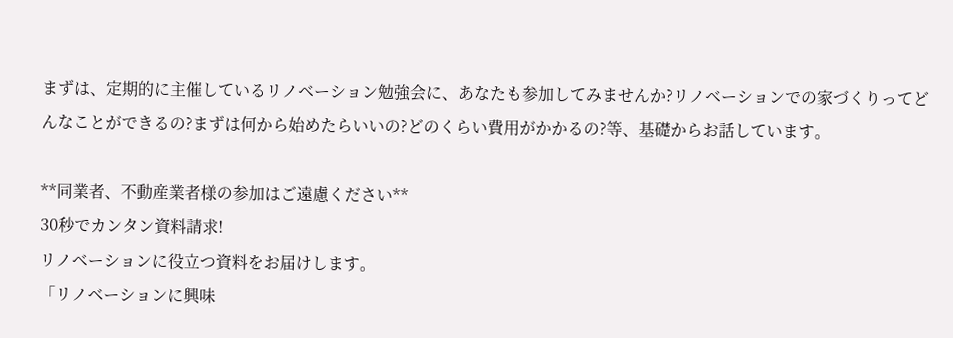まずは、定期的に主催しているリノベーション勉強会に、あなたも参加してみませんか?リノベーションでの家づくりってどんなことができるの?まずは何から始めたらいいの?どのくらい費用がかかるの?等、基礎からお話しています。

**同業者、不動産業者様の参加はご遠慮ください**
30秒でカンタン資料請求!
リノベーションに役立つ資料をお届けします。
「リノベーションに興味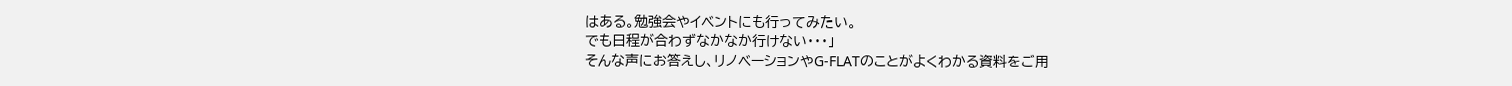はある。勉強会やイベントにも行ってみたい。
でも日程が合わずなかなか行けない・・・」
そんな声にお答えし、リノベーションやG-FLATのことがよくわかる資料をご用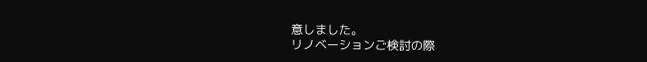意しました。
リノベーションご検討の際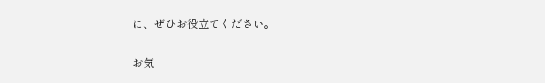に、ぜひお役立てください。

お気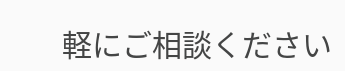軽にご相談ください